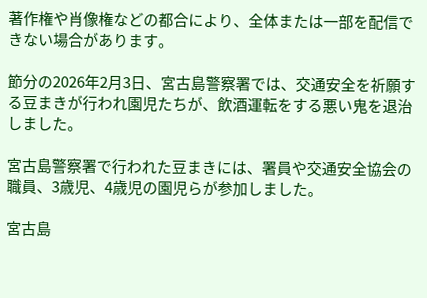著作権や肖像権などの都合により、全体または一部を配信できない場合があります。

節分の2026年2月3日、宮古島警察署では、交通安全を祈願する豆まきが行われ園児たちが、飲酒運転をする悪い鬼を退治しました。

宮古島警察署で行われた豆まきには、署員や交通安全協会の職員、3歳児、4歳児の園児らが参加しました。

宮古島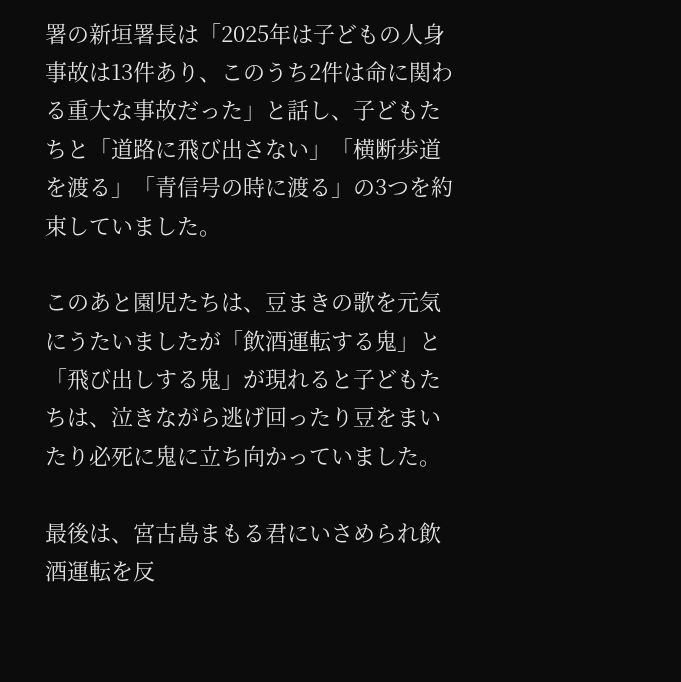署の新垣署長は「2025年は子どもの人身事故は13件あり、このうち2件は命に関わる重大な事故だった」と話し、子どもたちと「道路に飛び出さない」「横断歩道を渡る」「青信号の時に渡る」の3つを約束していました。

このあと園児たちは、豆まきの歌を元気にうたいましたが「飲酒運転する鬼」と「飛び出しする鬼」が現れると子どもたちは、泣きながら逃げ回ったり豆をまいたり必死に鬼に立ち向かっていました。

最後は、宮古島まもる君にいさめられ飲酒運転を反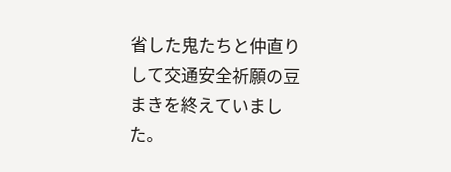省した鬼たちと仲直りして交通安全祈願の豆まきを終えていました。